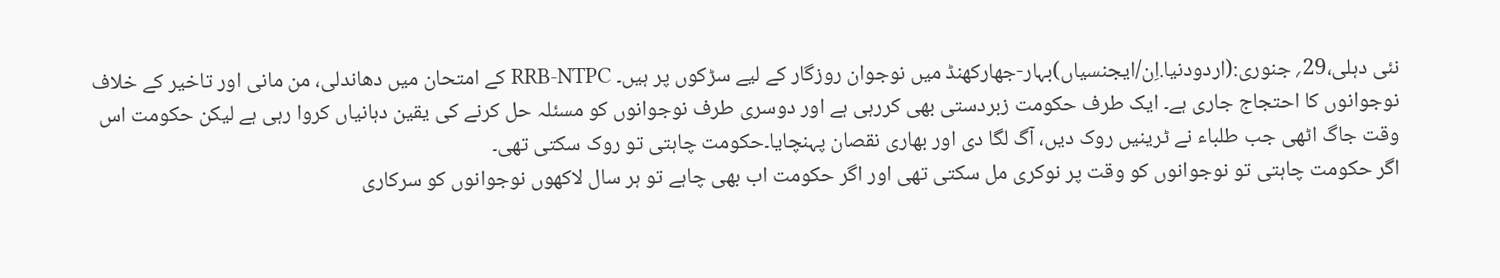نئی دہلی،29؍ جنوری:(اردودنیا.اِن/ایجنسیاں)بہار-جھارکھنڈ میں نوجوان روزگار کے لیے سڑکوں پر ہیں۔ RRB-NTPC کے امتحان میں دھاندلی، من مانی اور تاخیر کے خلاف نوجوانوں کا احتجاج جاری ہے۔ ایک طرف حکومت زبردستی بھی کررہی ہے اور دوسری طرف نوجوانوں کو مسئلہ حل کرنے کی یقین دہانیاں کروا رہی ہے لیکن حکومت اس وقت جاگ اٹھی جب طلباء نے ٹرینیں روک دیں، آگ لگا دی اور بھاری نقصان پہنچایا۔حکومت چاہتی تو روک سکتی تھی۔
اگر حکومت چاہتی تو نوجوانوں کو وقت پر نوکری مل سکتی تھی اور اگر حکومت اب بھی چاہے تو ہر سال لاکھوں نوجوانوں کو سرکاری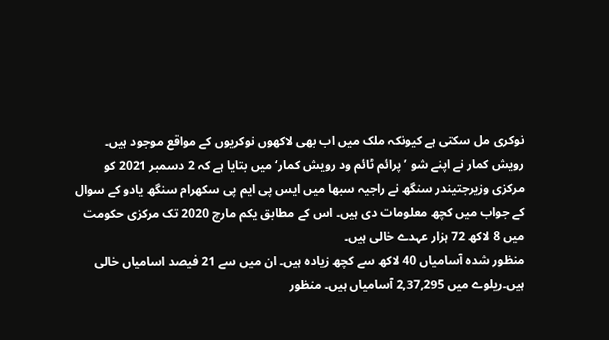نوکری مل سکتی ہے کیونکہ ملک میں اب بھی لاکھوں نوکریوں کے مواقع موجود ہیں۔
رویش کمار نے اپنے شو ’پرائم ٹائم ود رویش کمار‘ میں بتایا ہے کہ 2 دسمبر 2021 کو مرکزی وزیرجتیندر سنگھ نے راجیہ سبھا میں ایس پی ایم پی سکھرام سنگھ یادو کے سوال کے جواب میں کچھ معلومات دی ہیں۔ اس کے مطابق یکم مارچ 2020 تک مرکزی حکومت میں 8 لاکھ 72 ہزار عہدے خالی ہیں۔
منظور شدہ آسامیاں 40 لاکھ سے کچھ زیادہ ہیں۔ ان میں سے 21 فیصد اسامیاں خالی ہیں۔ریلوے میں 2,37,295 آسامیاں ہیں۔ منظور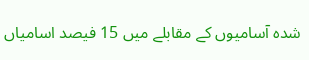شدہ آسامیوں کے مقابلے میں 15 فیصد اسامیاں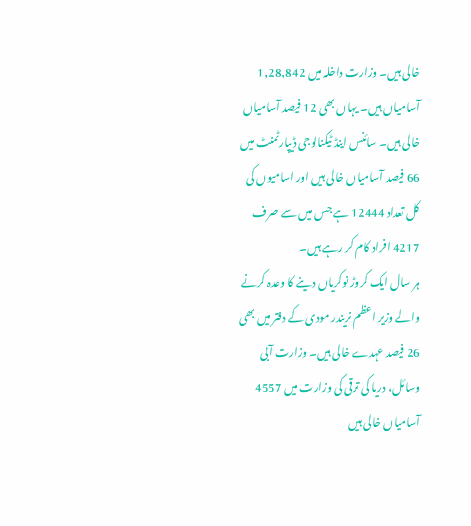خالی ہیں۔ وزارت داخلہ میں 1,28,842 آسامیاں ہیں۔ یہاں بھی 12 فیصد آسامیاں خالی ہیں۔ سائنس اینڈ ٹیکنالوجی ڈیپارٹمنٹ میں 66 فیصد آسامیاں خالی ہیں اور اسامیوں کی کل تعداد 12444 ہے جس میں سے صرف 4217 افراد کام کر رہے ہیں۔
ہر سال ایک کروڑ نوکریاں دینے کا وعدہ کرنے والے وزیر اعظم نریندر مودی کے دفتر میں بھی 26 فیصد عہدے خالی ہیں۔ وزارت آبی وسائل، دریا کی ترقی کی وزارت میں 4557 آسامیاں خالی ہیں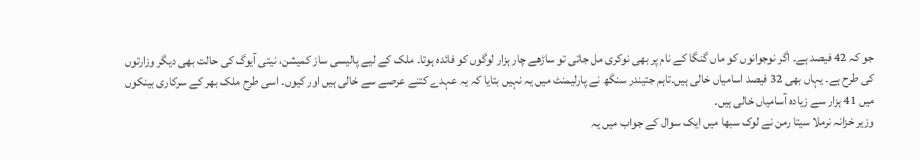جو کہ 42 فیصد ہے۔ اگر نوجوانوں کو ماں گنگا کے نام پر بھی نوکری مل جاتی تو ساڑھے چار ہزار لوگوں کو فائدہ ہوتا۔ ملک کے لیے پالیسی ساز کمیشن، نیتی آیوگ کی حالت بھی دیگر وزارتوں کی طرح ہے۔ یہاں بھی 32 فیصد اسامیاں خالی ہیں۔تاہم جتیندر سنگھ نے پارلیمنٹ میں یہ نہیں بتایا کہ یہ عہدے کتنے عرصے سے خالی ہیں اور کیوں۔ اسی طرح ملک بھر کے سرکاری بینکوں میں 41 ہزار سے زیادہ آسامیاں خالی ہیں۔
وزیر خزانہ نرملا سیتا رمن نے لوک سبھا میں ایک سوال کے جواب میں یہ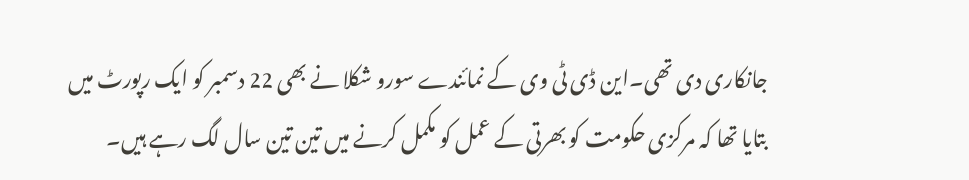جانکاری دی تھی۔این ڈی ٹی وی کے نمائندے سورو شکلا نے بھی 22 دسمبر کو ایک رپورٹ میں بتایا تھا کہ مرکزی حکومت کو بھرتی کے عمل کو مکمل کرنے میں تین تین سال لگ رہے ہیں۔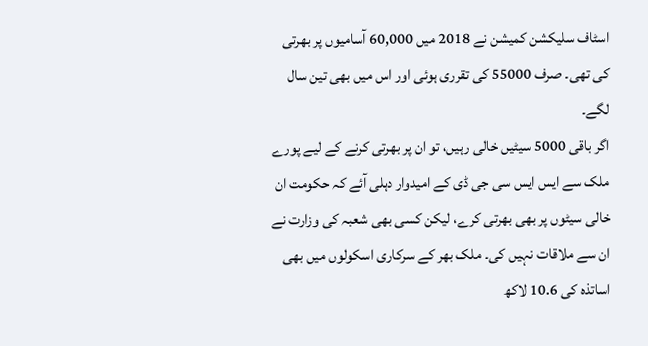اسٹاف سلیکشن کمیشن نے 2018 میں 60,000 آسامیوں پر بھرتی کی تھی۔ صرف 55000 کی تقرری ہوئی اور اس میں بھی تین سال لگے۔
اگر باقی 5000 سیٹیں خالی رہیں، تو ان پر بھرتی کرنے کے لیے پورے ملک سے ایس ایس سی جی ڈی کے امیدوار دہلی آئے کہ حکومت ان خالی سیٹوں پر بھی بھرتی کرے، لیکن کسی بھی شعبہ کی وزارت نے ان سے ملاقات نہیں کی۔ ملک بھر کے سرکاری اسکولوں میں بھی اساتذہ کی 10.6 لاکھ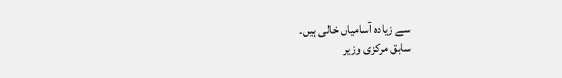سے زیادہ آسامیاں خالی ہیں۔
سابق مرکزی وزیر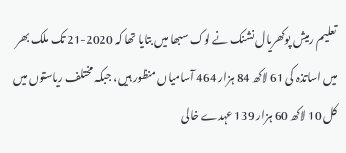تعلیم رمیش پوکھریال نشنک نے لوک سبھا میں بتایا تھا کہ 2020-21 تک ملک بھر میں اساتذہ کی 61 لاکھ 84 ہزار 464 آسامیاں منظور ہیں، جبکہ مختلف ریاستوں میں کل 10 لاکھ 60 ہزار 139 عہدے خالی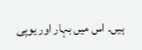ہیں۔ اس میں بہار اور یوپی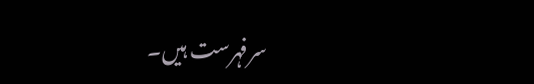سرفہرست ہیں۔